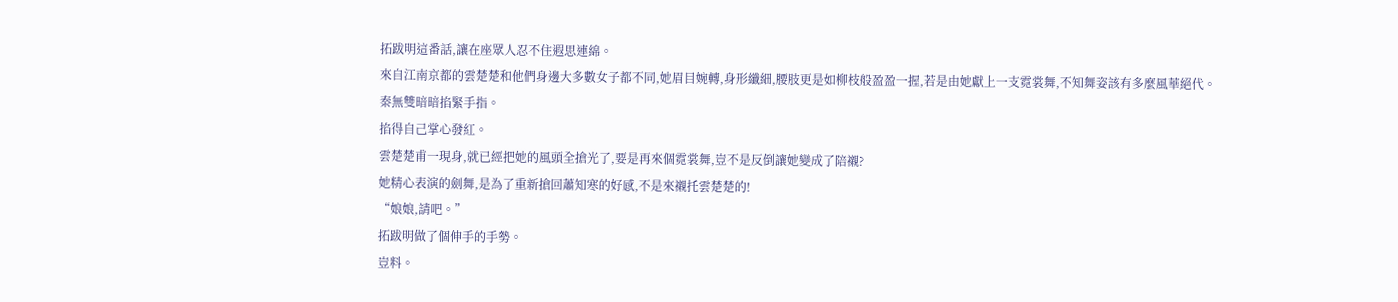拓跋明這番話,讓在座眾人忍不住遐思連綿。
來自江南京都的雲楚楚和他們身邊大多數女子都不同,她眉目婉轉,身形纖細,腰肢更是如柳枝般盈盈一握,若是由她獻上一支霓裳舞,不知舞姿該有多麼風華絕代。
秦無雙暗暗掐緊手指。
掐得自己掌心發紅。
雲楚楚甫一現身,就已經把她的風頭全搶光了,要是再來個霓裳舞,豈不是反倒讓她變成了陪襯?
她精心表演的劍舞,是為了重新搶回蕭知寒的好感,不是來襯托雲楚楚的!
“娘娘,請吧。”
拓跋明做了個伸手的手勢。
豈料。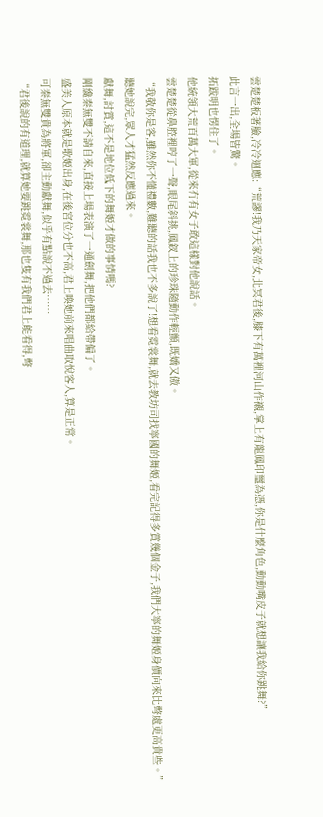雲楚楚板著臉,冷冷迴應:“荒謬!我乃天家帝女,北冥君後,膝下有萬裡河山作襯,掌上有龍鳳印璽為憑,你是什麼角色,動動嘴皮子就想讓我給你跳舞?”
此言一出,全場皆驚。
拓跋明也愣住了。
他統領大荒百萬大軍,從來冇有女子敢這樣對他說話。
雲楚楚從鼻腔裡哼了一聲,眼尾斜挑,鳳釵上的珍珠隨動作輕顫,既嬌又傲。
“我敬你是客,雖然你不懂禮數,難聽的話我也不多說了!想看霓裳舞,就去教坊司找寧國的舞姬,看完記得多賞幾個金子,我們大寧的舞姬身價向來比彆處更高貴些。”
聽她說完,眾人才猛然反應過來。
獻舞,討賞,這不是地位低下的舞姬才做的事情嗎?
剛纔秦無雙不請自來,直接上場表演了一通劍舞,把他們都給帶偏了。
盛美人原本就是歌姬出身,在後宮位分也不高,君上喚她前來唱曲取悅客人,算是正常。
可秦無雙貴為將軍,卻主動獻舞,似乎有點說不過去……
“君後說的有道理,就算她要跳霓裳舞,那也隻有我們君上能看得,彆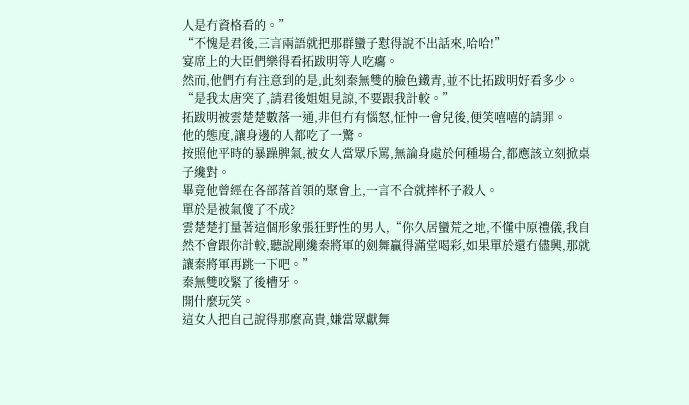人是冇資格看的。”
“不愧是君後,三言兩語就把那群蠻子懟得說不出話來,哈哈!”
宴席上的大臣們樂得看拓跋明等人吃癟。
然而,他們冇有注意到的是,此刻秦無雙的臉色鐵青,並不比拓跋明好看多少。
“是我太唐突了,請君後姐姐見諒,不要跟我計較。”
拓跋明被雲楚楚數落一通,非但冇有惱怒,怔忡一會兒後,便笑嘻嘻的請罪。
他的態度,讓身邊的人都吃了一驚。
按照他平時的暴躁脾氣,被女人當眾斥罵,無論身處於何種場合,都應該立刻掀桌子纔對。
畢竟他曾經在各部落首領的聚會上,一言不合就摔杯子殺人。
單於是被氣傻了不成?
雲楚楚打量著這個形象張狂野性的男人,“你久居蠻荒之地,不懂中原禮儀,我自然不會跟你計較,聽說剛纔秦將軍的劍舞贏得滿堂喝彩,如果單於還冇儘興,那就讓秦將軍再跳一下吧。”
秦無雙咬緊了後槽牙。
開什麼玩笑。
這女人把自己說得那麼高貴,嫌當眾獻舞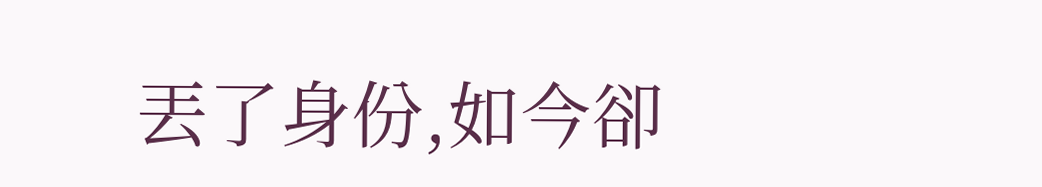丟了身份,如今卻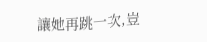讓她再跳一次,豈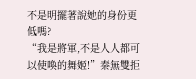不是明擺著說她的身份更低嗎?
“我是將軍,不是人人都可以使喚的舞姬!”秦無雙拒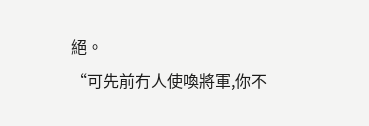絕。
“可先前冇人使喚將軍,你不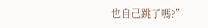也自己跳了嗎?”